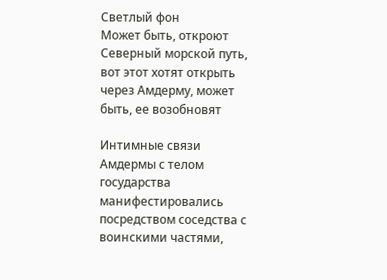Светлый фон
Может быть, откроют Северный морской путь, вот этот хотят открыть через Амдерму, может быть, ее возобновят

Интимные связи Амдермы с телом государства манифестировались посредством соседства с воинскими частями,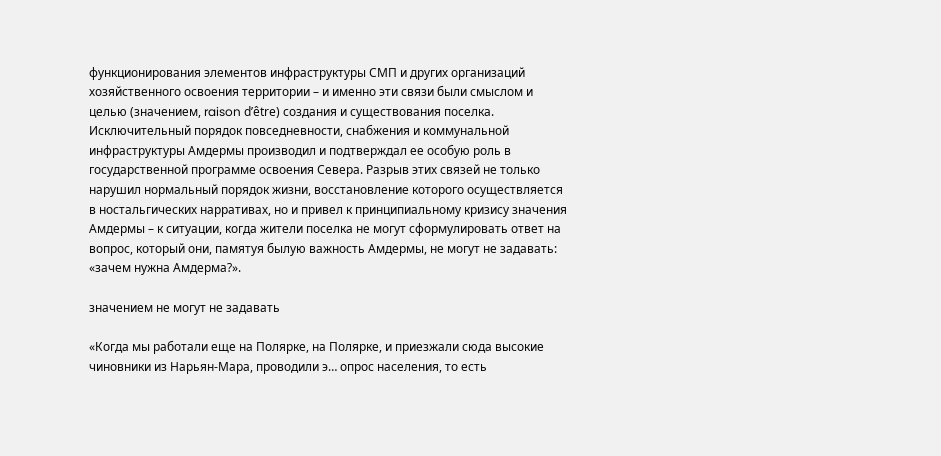функционирования элементов инфраструктуры СМП и других организаций хозяйственного освоения территории – и именно эти связи были смыслом и целью (значением, raison d’être) создания и существования поселка. Исключительный порядок повседневности, снабжения и коммунальной инфраструктуры Амдермы производил и подтверждал ее особую роль в государственной программе освоения Севера. Разрыв этих связей не только нарушил нормальный порядок жизни, восстановление которого осуществляется в ностальгических нарративах, но и привел к принципиальному кризису значения Амдермы – к ситуации, когда жители поселка не могут сформулировать ответ на вопрос, который они, памятуя былую важность Амдермы, не могут не задавать: «зачем нужна Амдерма?».

значением не могут не задавать

«Когда мы работали еще на Полярке, на Полярке, и приезжали сюда высокие чиновники из Нарьян-Мара, проводили э… опрос населения, то есть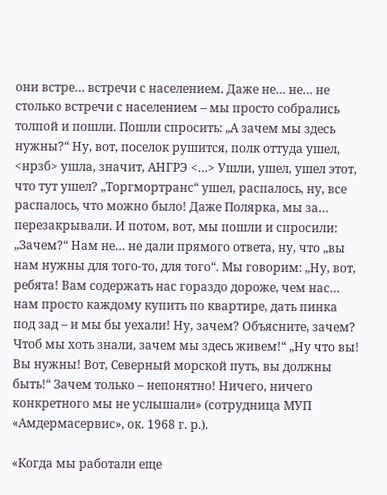они встре… встречи с населением. Даже не… не… не столько встречи с населением – мы просто собрались толпой и пошли. Пошли спросить: „А зачем мы здесь нужны?“ Ну, вот, поселок рушится, полк оттуда ушел, <нрзб> ушла, значит, АНГРЭ <…> Ушли, ушел, ушел этот, что тут ушел? „Торгмортранс“ ушел, распалось, ну, все распалось, что можно было! Даже Полярка, мы за… перезакрывали. И потом, вот, мы пошли и спросили: „Зачем?“ Нам не… не дали прямого ответа, ну, что „вы нам нужны для того-то, для того“. Мы говорим: „Ну, вот, ребята! Вам содержать нас гораздо дороже, чем нас… нам просто каждому купить по квартире, дать пинка под зад – и мы бы уехали! Ну, зачем? Объясните, зачем? Чтоб мы хоть знали, зачем мы здесь живем!“ „Ну что вы! Вы нужны! Вот, Северный морской путь, вы должны быть!“ Зачем только – непонятно! Ничего, ничего конкретного мы не услышали» (сотрудница МУП «Амдермасервис», ок. 1968 г. р.).

«Когда мы работали еще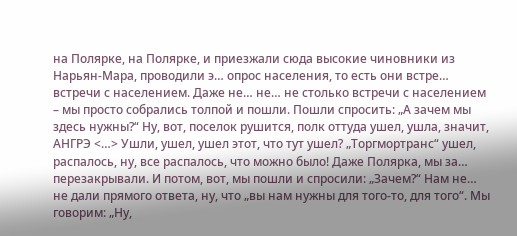на Полярке, на Полярке, и приезжали сюда высокие чиновники из Нарьян-Мара, проводили э… опрос населения, то есть они встре… встречи с населением. Даже не… не… не столько встречи с населением – мы просто собрались толпой и пошли. Пошли спросить: „А зачем мы здесь нужны?“ Ну, вот, поселок рушится, полк оттуда ушел, ушла, значит, АНГРЭ <…> Ушли, ушел, ушел этот, что тут ушел? „Торгмортранс“ ушел, распалось, ну, все распалось, что можно было! Даже Полярка, мы за… перезакрывали. И потом, вот, мы пошли и спросили: „Зачем?“ Нам не… не дали прямого ответа, ну, что „вы нам нужны для того-то, для того“. Мы говорим: „Ну,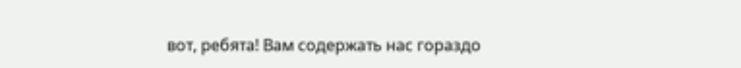вот, ребята! Вам содержать нас гораздо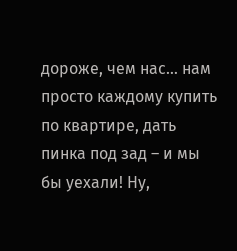дороже, чем нас… нам просто каждому купить по квартире, дать пинка под зад – и мы бы уехали! Ну,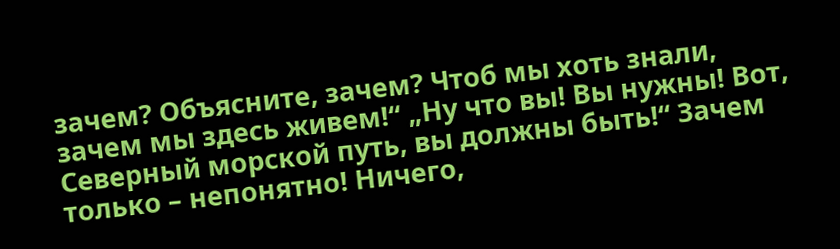зачем? Объясните, зачем? Чтоб мы хоть знали, зачем мы здесь живем!“ „Ну что вы! Вы нужны! Вот, Северный морской путь, вы должны быть!“ Зачем только – непонятно! Ничего,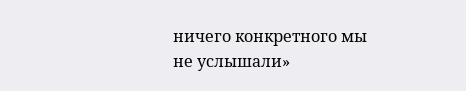ничего конкретного мы не услышали»